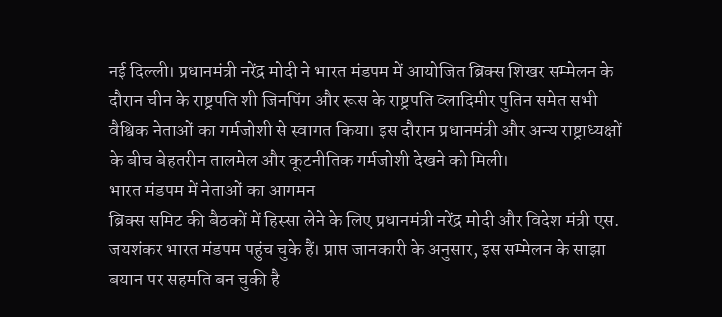नई दिल्ली। प्रधानमंत्री नरेंद्र मोदी ने भारत मंडपम में आयोजित ब्रिक्स शिखर सम्मेलन के दौरान चीन के राष्ट्रपति शी जिनपिंग और रूस के राष्ट्रपति व्लादिमीर पुतिन समेत सभी वैश्विक नेताओं का गर्मजोशी से स्वागत किया। इस दौरान प्रधानमंत्री और अन्य राष्ट्राध्यक्षों के बीच बेहतरीन तालमेल और कूटनीतिक गर्मजोशी देखने को मिली।
भारत मंडपम में नेताओं का आगमन
ब्रिक्स समिट की बैठकों में हिस्सा लेने के लिए प्रधानमंत्री नरेंद्र मोदी और विदेश मंत्री एस. जयशंकर भारत मंडपम पहुंच चुके हैं। प्राप्त जानकारी के अनुसार, इस सम्मेलन के साझा बयान पर सहमति बन चुकी है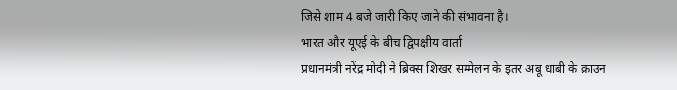जिसे शाम 4 बजे जारी किए जाने की संभावना है।
भारत और यूएई के बीच द्विपक्षीय वार्ता
प्रधानमंत्री नरेंद्र मोदी ने ब्रिक्स शिखर सम्मेलन के इतर अबू धाबी के क्राउन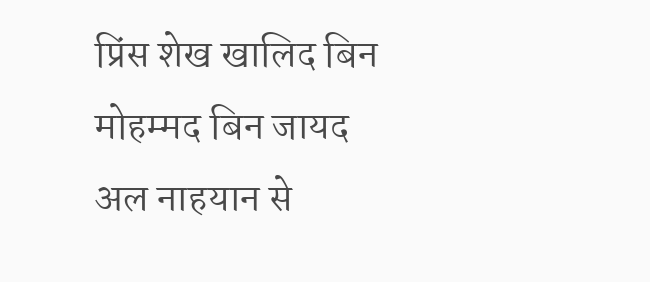प्रिंस शेख खालिद बिन मोहम्मद बिन जायद अल नाहयान से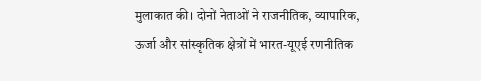मुलाकात की। दोनों नेताओं ने राजनीतिक, व्यापारिक, ऊर्जा और सांस्कृतिक क्षेत्रों में भारत-यूएई रणनीतिक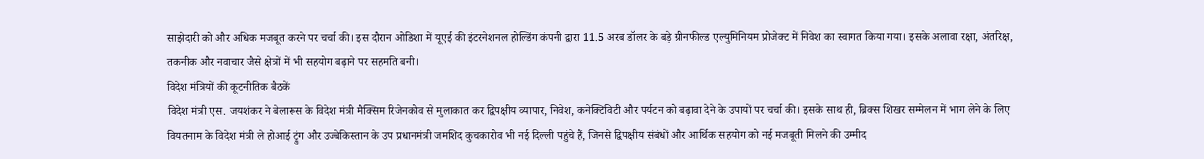साझेदारी को और अधिक मजबूत करने पर चर्चा की। इस दौरान ओडिशा में यूएई की इंटरनेशनल होल्डिंग कंपनी द्वारा 11.5 अरब डॉलर के बड़े ग्रीनफील्ड एल्युमिनियम प्रोजेक्ट में निवेश का स्वागत किया गया। इसके अलावा रक्षा, अंतरिक्ष, तकनीक और नवाचार जैसे क्षेत्रों में भी सहयोग बढ़ाने पर सहमति बनी।
विदेश मंत्रियों की कूटनीतिक बैठकें
विदेश मंत्री एस. जयशंकर ने बेलारूस के विदेश मंत्री मैक्सिम रिजेनकोव से मुलाकात कर द्विपक्षीय व्यापार, निवेश, कनेक्टिविटी और पर्यटन को बढ़ावा देने के उपायों पर चर्चा की। इसके साथ ही, ब्रिक्स शिखर सम्मेलन में भाग लेने के लिए वियतनाम के विदेश मंत्री ले होआई ट्रुंग और उज्बेकिस्तान के उप प्रधानमंत्री जमशिद कुचकारोव भी नई दिल्ली पहुंचे हैं, जिनसे द्विपक्षीय संबंधों और आर्थिक सहयोग को नई मजबूती मिलने की उम्मीद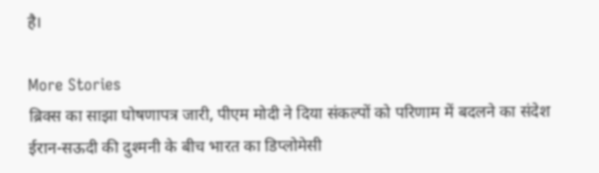है।

More Stories
ब्रिक्स का साझा घोषणापत्र जारी, पीएम मोदी ने दिया संकल्पों को परिणाम में बदलने का संदेश
ईरान-सऊदी की दुश्मनी के बीच भारत का डिप्लोमेसी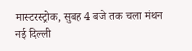मास्टरस्ट्रोक, सुबह 4 बजे तक चला मंथन
नई दिल्ली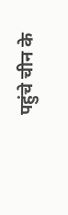पहुंचे चीन के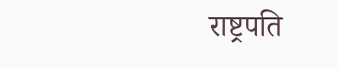राष्ट्रपति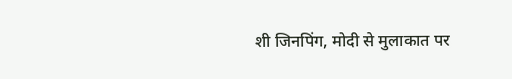शी जिनपिंग, मोदी से मुलाकात पर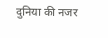दुनिया की नजर